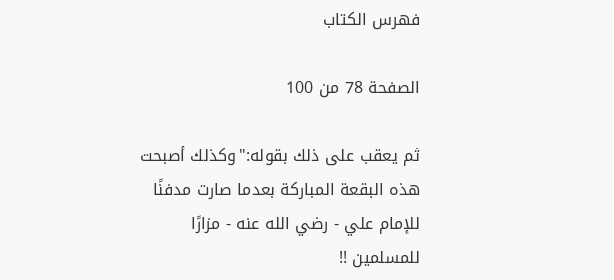فهرس الكتاب

الصفحة 78 من 100

ثم يعقب على ذلك بقوله:"وكذلك أصبحت هذه البقعة المباركة بعدما صارت مدفنًا للإمام علي - رضي الله عنه - مزارًا للمسلمين !!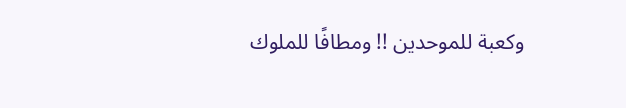وكعبة للموحدين !! ومطافًا للملوك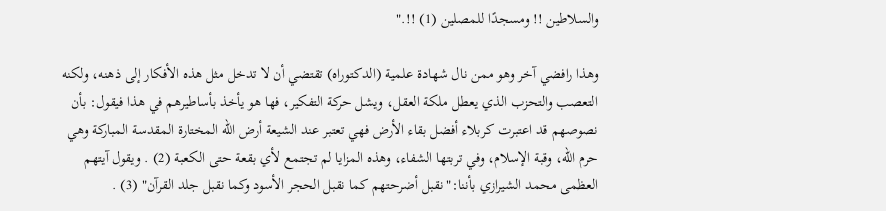والسلاطين !! ومسجدًا للمصلين (1) !!."

وهذا رافضي آخر وهو ممن نال شهادة علمية (الدكتوراه) تقتضي أن لا تدخل مثل هذه الأفكار إلى ذهنه، ولكنه التعصب والتحزب الذي يعطل ملكة العقل، ويشل حركة التفكير، فها هو يأخذ بأساطيرهم في هذا فيقول: بأن نصوصهم قد اعتبرت كربلاء أفضل بقاء الأرض فهي تعتبر عند الشيعة أرض الله المختارة المقدسة المباركة وهي حرم الله، وقبة الإسلام، وفي تربتها الشفاء، وهذه المزايا لم تجتمع لأي بقعة حتى الكعبة (2) . ويقول آيتهم العظمى محمد الشيرازي بأننا:"نقبل أضرحتهم كما نقبل الحجر الأسود وكما نقبل جلد القرآن" (3) .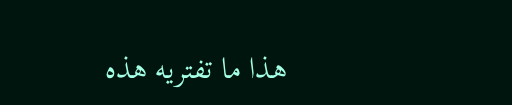هذا ما تفتريه هذه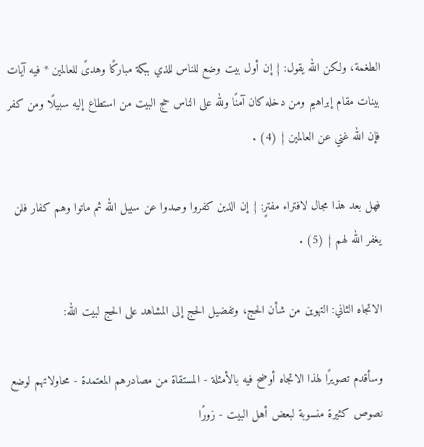الطغمة، ولكن الله يقول: { إن أول بيت وضع للناس للذي ببكة مباركًا وهدىً للعالمين * فيه آيات بينات مقام إبراهيم ومن دخله كان آمنًا ولله على الناس حج البيت من استطاع إليه سبيلًا ومن كفر فإن الله غني عن العالمين } (4) .

فهل بعد هذا مجال لافتراء مفترٍ: { إن الذين كفروا وصدوا عن سبيل الله ثم ماتوا وهم كفار فلن يغفر الله لهم } (5) .

الاتجاه الثاني: التهوين من شأن الحج، وتفضيل الحج إلى المشاهد على الحج لبيت الله:

وسأقدم تصويرًا لهذا الاتجاه أوضح فيه بالأمثلة - المستقاة من مصادرهم المعتمدة - محاولاتهم لوضع نصوص كثيرة منسوبة لبعض أهل البيت - زورًا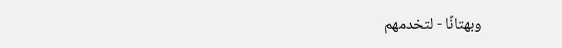وبهتانًا - لتخدمهم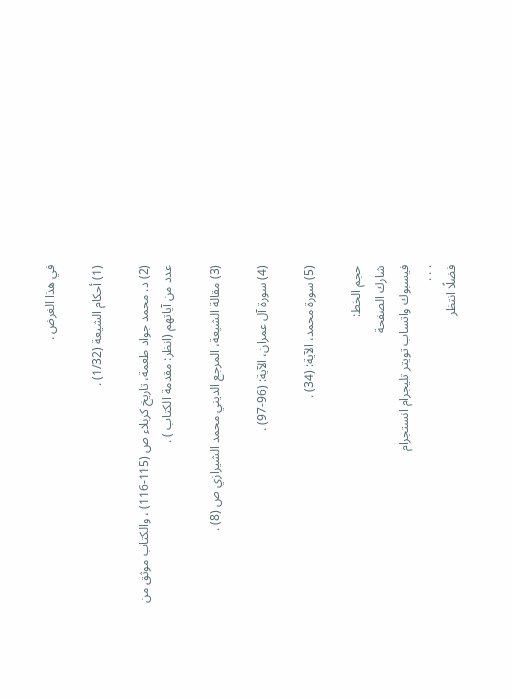في هذا الغرض .

(1) أحكام الشيعة (1/32) .

(2) د. محمد جواد طعمة، تاريخ كربلاء ص (115-116) ، والكتاب موثق من عدد من آياتهم (انظر: مقدمة الكتاب ) .

(3) مقالة الشيعة، المرجع الديني محمد الشيرازي ص (8) .

(4) سورة آل عمران، الآية: (96-97) .

(5) سورة محمد، الآية: (34) .

حجم الخط:
شارك الصفحة
فيسبوك واتساب تويتر تليجرام انستجرام
. . .
فضلًا انتظر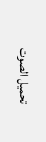تحميل الصوت